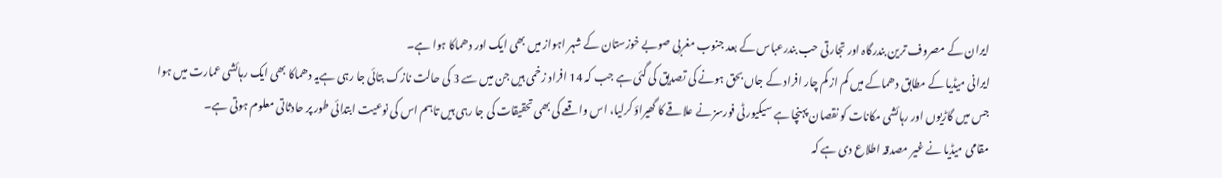ایران کے مصروف ترین بندرگاہ اور تجارتی حب بندرعباس کے بعد جنوب مغربی صوبے خوزستان کے شہر اہواز میں بھی ایک اور دھماکا ہوا ہے۔
ایرانی میڈیا کے مطابق دھماکے میں کم از کم چار افراد کے جاں بحق ہونے کی تصدیق کی گئی ہے جب کہ 14 افراد زخمی ہیں جن میں سے 3 کی حالت نازک بتائی جا رہی ہےیہ دھماکا بھی ایک رہائشی عمارت میں ہوا جس میں گاڑیوں اور رہائشی مکانات کو نقصان پہنچا ہے سیکیورٹی فورسز نے علاقے کا گھیراؤ کرلیا، اس واقعے کی بھی تحقیقات کی جا رہی ہیں تاہم اس کی نوعیت ابتدائی طور پر حادثاتی معلوم ہوتی ہے۔
مقامی میڈیا نے غیر مصدقہ اطلاع دی ہے کہ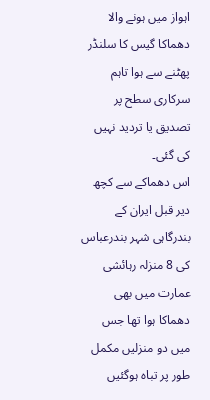اہواز میں ہونے والا دھماکا گیس کا سلنڈر پھٹنے سے ہوا تاہم سرکاری سطح پر تصدیق یا تردید نہیں کی گئی۔
اس دھماکے سے کچھ دیر قبل ایران کے بندرگاہی شہر بندرعباس کی 8 منزلہ رہائشی عمارت میں بھی دھماکا ہوا تھا جس میں دو منزلیں مکمل طور پر تباہ ہوگئیں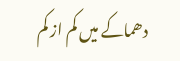دھماکے میں کم از کم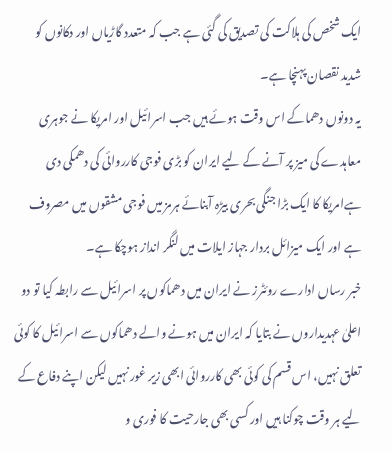ایک شخص کی ہلاکت کی تصدیق کی گئی ہے جب کہ متعدد گاڑیاں اور دکانوں کو شدید نقصان پہنچا ہے۔
یہ دونوں دھماکے اس وقت ہوئے ہیں جب اسرائیل اور امریکا نے جوہری معاہدے کی میز پر آنے کے لیے ایران کو بڑی فوجی کارروائی کی دھمکی دی ہےامریکا کا ایک بڑا جنگی بحری بیڑہ آبنائے ہرمز میں فوجی مشقوں میں مصروف ہے اور ایک میزائل بردار جہاز ایلات میں لنگر انداز ہوچکا ہے۔
خبر رساں ادارے روئٹرز نے ایران میں دھماکوں پر اسرائیل سے رابطہ کیا تو دو اعلیٰ عہدیداروں نے بتایا کہ ایران میں ہونے والے دھماکوں سے اسرائیل کا کوئی تعلق نہیں، اس قسم کی کوئی بھی کارروائی ابھی زیر غور نہیں لیکن اپنے دفاع کے لیے ہر وقت چوکنا ہیں اور کسی بھی جارحیت کا فوری و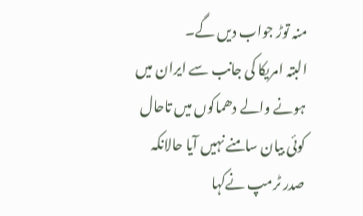منہ توڑ جواب دیں گے۔
البتہ امریکا کی جانب سے ایران میں ہونے والے دھماکوں میں تاحال کوئی بیان سامنے نہیں آیا حالانکہ صدر ٹرمپ نےکہا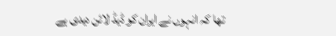تھا کہ انہوں نے ایران کو ڈیڈ لائن دیدی ہے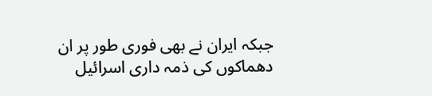جبکہ ایران نے بھی فوری طور پر ان دھماکوں کی ذمہ داری اسرائیل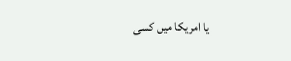یا امریکا میں کسی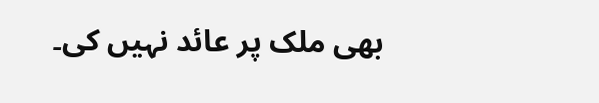بھی ملک پر عائد نہیں کی۔